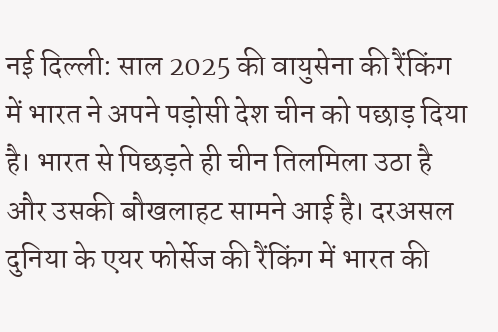नई दिल्ली: साल 2025 की वायुसेना की रैंकिंग में भारत ने अपने पड़ोसी देश चीन को पछाड़ दिया है। भारत से पिछड़ते ही चीन तिलमिला उठा है और उसकी बौखलाहट सामने आई है। दरअसल दुनिया के एयर फोर्सेज की रैंकिंग में भारत की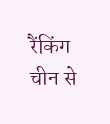रैंकिंग चीन से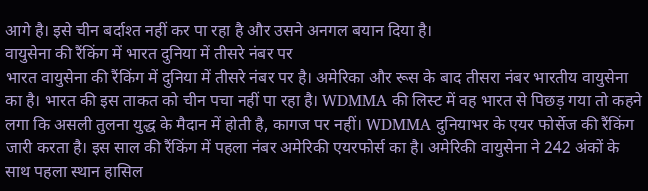आगे है। इसे चीन बर्दाश्त नहीं कर पा रहा है और उसने अनगल बयान दिया है।
वायुसेना की रैंकिंग में भारत दुनिया में तीसरे नंबर पर
भारत वायुसेना की रैंकिंग में दुनिया में तीसरे नंबर पर है। अमेरिका और रूस के बाद तीसरा नंबर भारतीय वायुसेना का है। भारत की इस ताकत को चीन पचा नहीं पा रहा है। WDMMA की लिस्ट में वह भारत से पिछड़ गया तो कहने लगा कि असली तुलना युद्ध के मैदान में होती है, कागज पर नहीं। WDMMA दुनियाभर के एयर फोर्सेज की रैंकिंग जारी करता है। इस साल की रैंकिंग में पहला नंबर अमेरिकी एयरफोर्स का है। अमेरिकी वायुसेना ने 242 अंकों के साथ पहला स्थान हासिल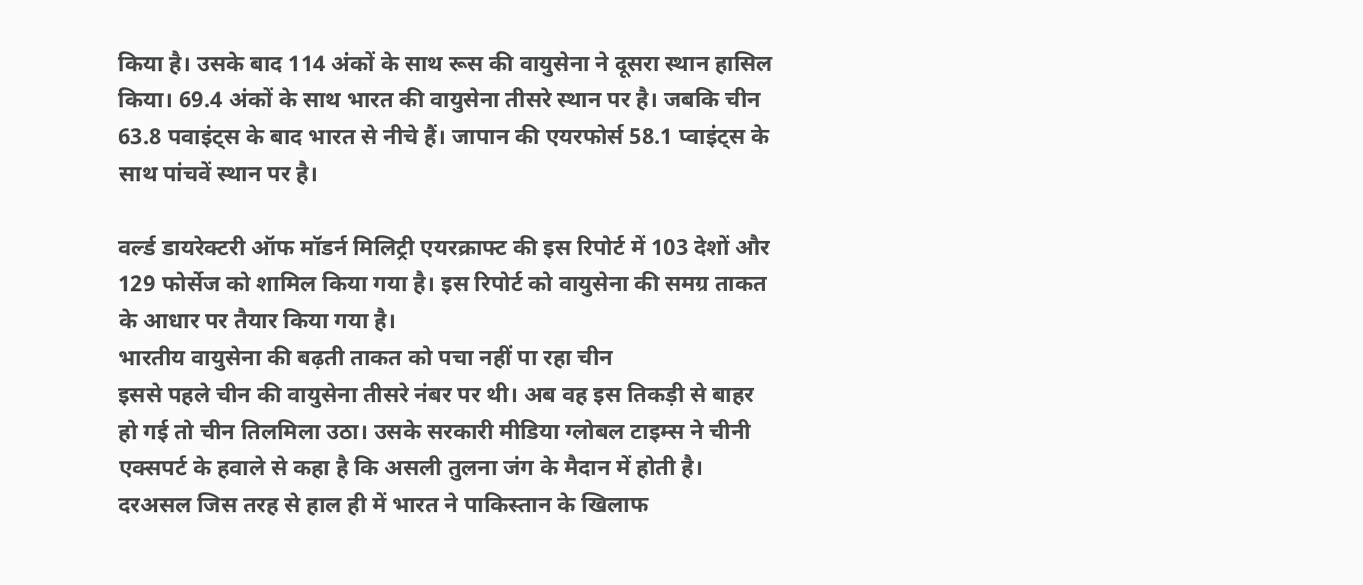किया है। उसके बाद 114 अंकों के साथ रूस की वायुसेना ने दूसरा स्थान हासिल किया। 69.4 अंकों के साथ भारत की वायुसेना तीसरे स्थान पर है। जबकि चीन 63.8 पवाइंट्स के बाद भारत से नीचे हैं। जापान की एयरफोर्स 58.1 प्वाइंट्स के साथ पांचवें स्थान पर है।

वर्ल्ड डायरेक्टरी ऑफ मॉडर्न मिलिट्री एयरक्राफ्ट की इस रिपोर्ट में 103 देशों और 129 फोर्सेज को शामिल किया गया है। इस रिपोर्ट को वायुसेना की समग्र ताकत के आधार पर तैयार किया गया है।
भारतीय वायुसेना की बढ़ती ताकत को पचा नहीं पा रहा चीन
इससे पहले चीन की वायुसेना तीसरे नंबर पर थी। अब वह इस तिकड़ी से बाहर हो गई तो चीन तिलमिला उठा। उसके सरकारी मीडिया ग्लोबल टाइम्स ने चीनी एक्सपर्ट के हवाले से कहा है कि असली तुलना जंग के मैदान में होती है। दरअसल जिस तरह से हाल ही में भारत ने पाकिस्तान के खिलाफ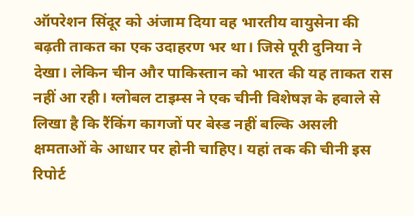ऑपरेशन सिंदूर को अंजाम दिया वह भारतीय वायुसेना की बढ़ती ताकत का एक उदाहरण भर था। जिसे पूरी दुनिया ने देखा। लेकिन चीन और पाकिस्तान को भारत की यह ताकत रास नहीं आ रही। ग्लोबल टाइम्स ने एक चीनी विशेषज्ञ के हवाले से लिखा है कि रैंकिंग कागजों पर बेस्ड नहीं बल्कि असली क्षमताओं के आधार पर होनी चाहिए। यहां तक की चीनी इस रिपोर्ट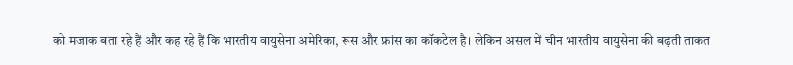को मजाक बता रहे हैं और कह रहे हैं कि भारतीय वायुसेना अमेरिका, रूस और फ्रांस का कॉकटेल है। लेकिन असल में चीन भारतीय वायुसेना की बढ़ती ताकत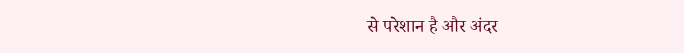से परेशान है और अंदर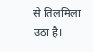से तिलमिला उठा है।